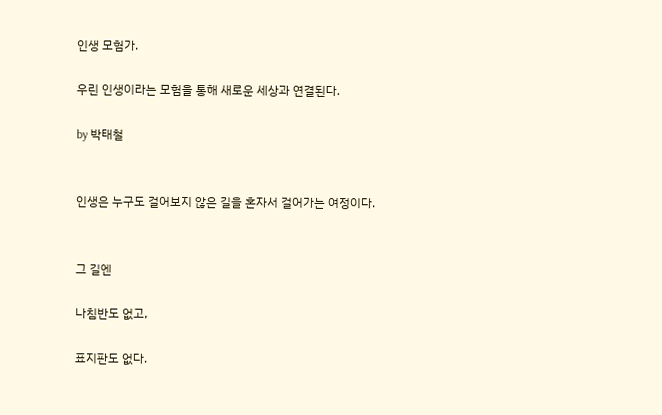인생 모험가.

우린 인생이라는 모험을 통해 새로운 세상과 연결된다.

by 박태철


인생은 누구도 걸어보지 않은 길을 혼자서 걸어가는 여정이다.


그 길엔

나침반도 없고,

표지판도 없다.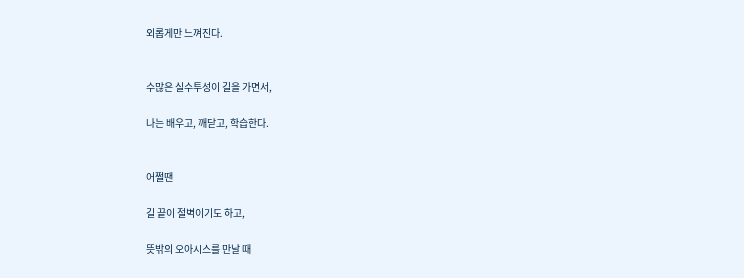외롭게만 느껴진다.


수많은 실수투성이 길을 가면서,

나는 배우고, 깨닫고, 학습한다.


어쩔땐

길 끝이 절벽이기도 하고,

뜻밖의 오아시스를 만날 때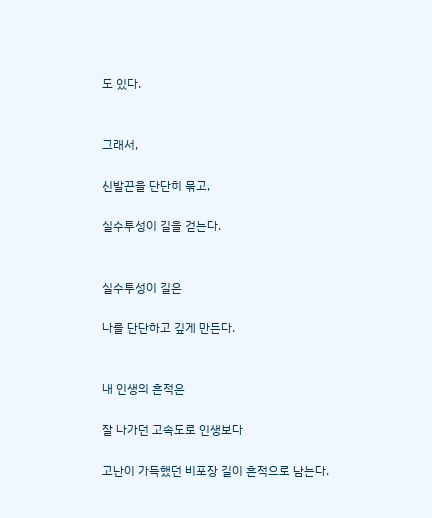도 있다.


그래서,

신발끈을 단단히 묶고,

실수투성이 길을 걷는다.


실수투성이 길은

나를 단단하고 깊게 만든다.


내 인생의 흔적은

잘 나가던 고속도로 인생보다

고난이 가득했던 비포장 길이 흔적으로 남는다.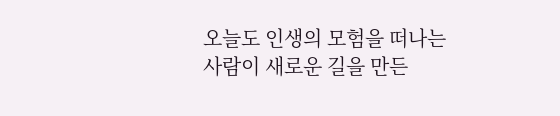오늘도 인생의 모험을 떠나는 사람이 새로운 길을 만든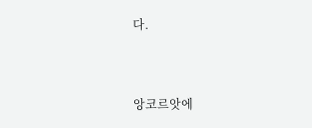다.


앙코르앗에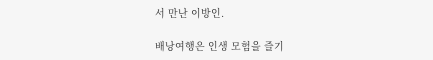서 만난 이방인.

배낭여행은 인생 모험을 즐기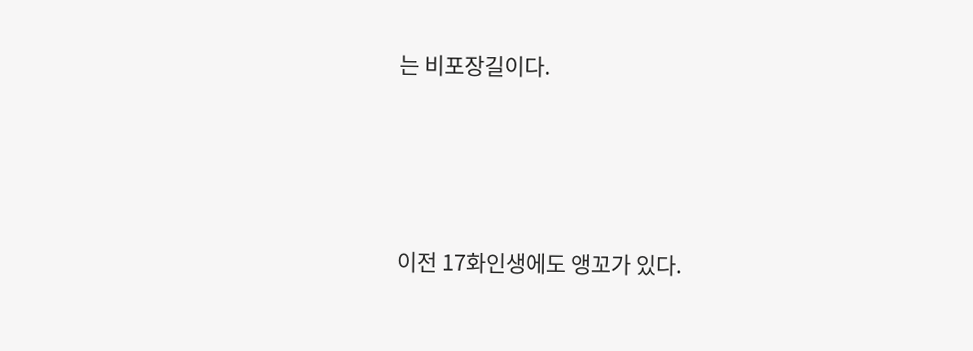는 비포장길이다.




이전 17화인생에도 앵꼬가 있다.